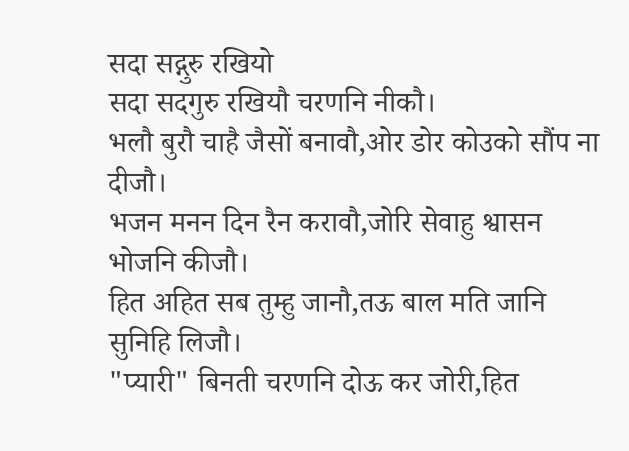सदा सद्गुरु रखियो
सदा सदगुरु रखियौ चरणनि नीकौ।
भलौ बुरौ चाहै जैसों बनावौ,ओर डोर कोउको सौंप ना दीजौ।
भजन मनन दिन रैन करावौ,जोरि सेवाहु श्वासन भोजनि कीजौ।
हित अहित सब तुम्हु जानौ,तऊ बाल मति जानि सुनिहि लिजौ।
"प्यारी" बिनती चरणनि दोऊ कर जोरी,हित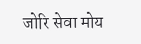जोरि सेवा मोय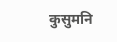कुसुमनि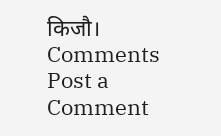किजौ।
Comments
Post a Comment